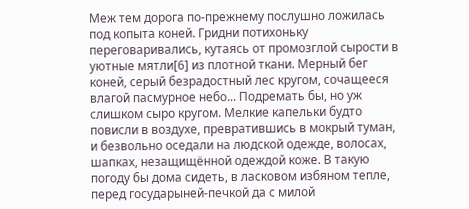Меж тем дорога по-прежнему послушно ложилась под копыта коней. Гридни потихоньку переговаривались, кутаясь от промозглой сырости в уютные мятли[6] из плотной ткани. Мерный бег коней, серый безрадостный лес кругом, сочащееся влагой пасмурное небо... Подремать бы, но уж слишком сыро кругом. Мелкие капельки будто повисли в воздухе, превратившись в мокрый туман, и безвольно оседали на людской одежде, волосах, шапках, незащищённой одеждой коже. В такую погоду бы дома сидеть, в ласковом избяном тепле, перед государыней-печкой да с милой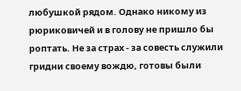любушкой рядом. Однако никому из рюриковичей и в голову не пришло бы роптать. Не за страх - за совесть служили гридни своему вождю, готовы были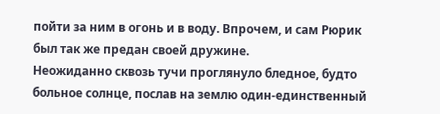пойти за ним в огонь и в воду. Впрочем, и сам Рюрик был так же предан своей дружине.
Неожиданно сквозь тучи проглянуло бледное, будто больное солнце, послав на землю один-единственный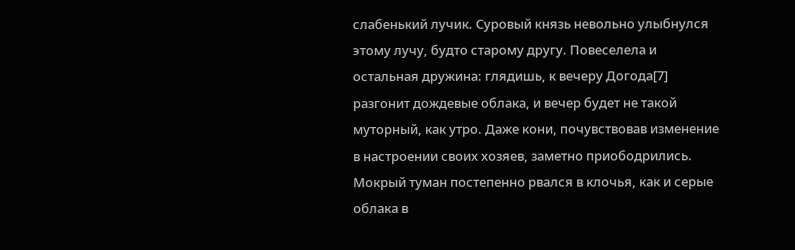слабенький лучик. Суровый князь невольно улыбнулся этому лучу, будто старому другу. Повеселела и остальная дружина: глядишь, к вечеру Догода[7] разгонит дождевые облака, и вечер будет не такой муторный, как утро. Даже кони, почувствовав изменение в настроении своих хозяев, заметно приободрились. Мокрый туман постепенно рвался в клочья, как и серые облака в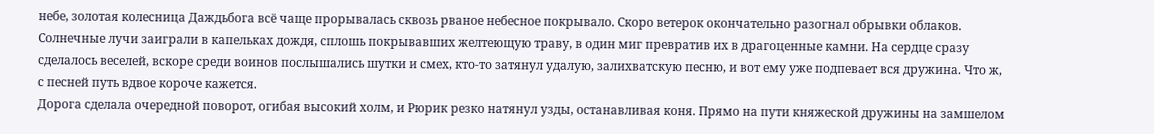небе, золотая колесница Даждьбога всё чаще прорывалась сквозь рваное небесное покрывало. Скоро ветерок окончательно разогнал обрывки облаков. Солнечные лучи заиграли в капельках дождя, сплошь покрывавших желтеющую траву, в один миг превратив их в драгоценные камни. На сердце сразу сделалось веселей, вскоре среди воинов послышались шутки и смех, кто-то затянул удалую, залихватскую песню, и вот ему уже подпевает вся дружина. Что ж, с песней путь вдвое короче кажется.
Дорога сделала очередной поворот, огибая высокий холм, и Рюрик резко натянул узды, останавливая коня. Прямо на пути княжеской дружины на замшелом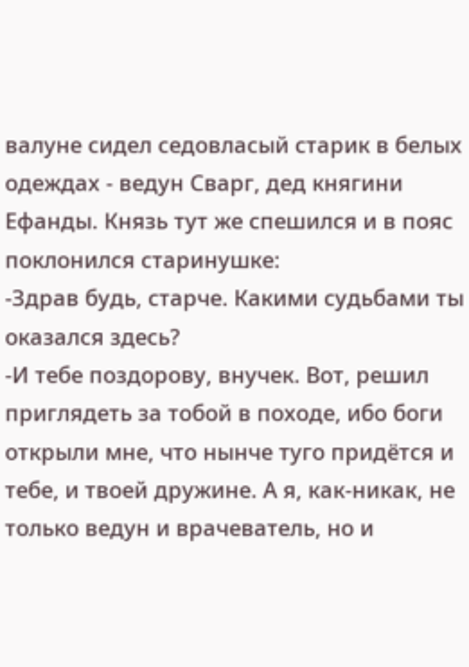валуне сидел седовласый старик в белых одеждах - ведун Сварг, дед княгини Ефанды. Князь тут же спешился и в пояс поклонился старинушке:
-Здрав будь, старче. Какими судьбами ты оказался здесь?
-И тебе поздорову, внучек. Вот, решил приглядеть за тобой в походе, ибо боги открыли мне, что нынче туго придётся и тебе, и твоей дружине. А я, как-никак, не только ведун и врачеватель, но и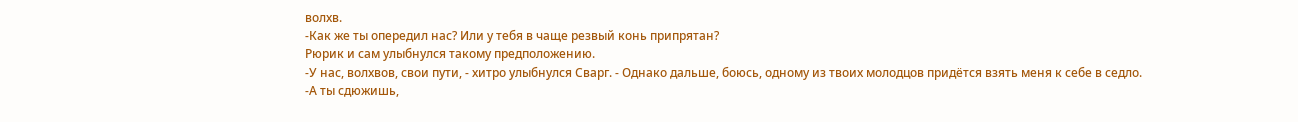волхв.
-Как же ты опередил нас? Или у тебя в чаще резвый конь припрятан?
Рюрик и сам улыбнулся такому предположению.
-У нас, волхвов, свои пути, - хитро улыбнулся Сварг. - Однако дальше, боюсь, одному из твоих молодцов придётся взять меня к себе в седло.
-А ты сдюжишь,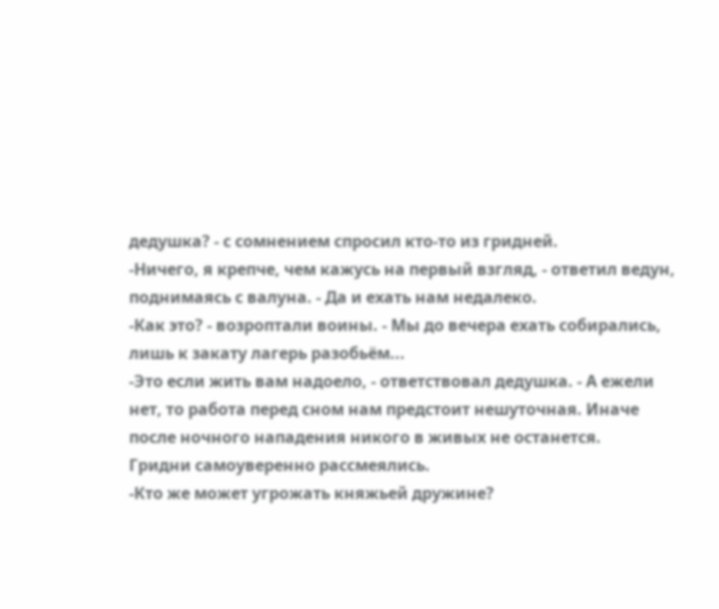дедушка? - с сомнением спросил кто-то из гридней.
-Ничего, я крепче, чем кажусь на первый взгляд, - ответил ведун, поднимаясь с валуна. - Да и ехать нам недалеко.
-Как это? - возроптали воины. - Мы до вечера ехать собирались, лишь к закату лагерь разобьём...
-Это если жить вам надоело, - ответствовал дедушка. - А ежели нет, то работа перед сном нам предстоит нешуточная. Иначе после ночного нападения никого в живых не останется.
Гридни самоуверенно рассмеялись.
-Кто же может угрожать княжьей дружине?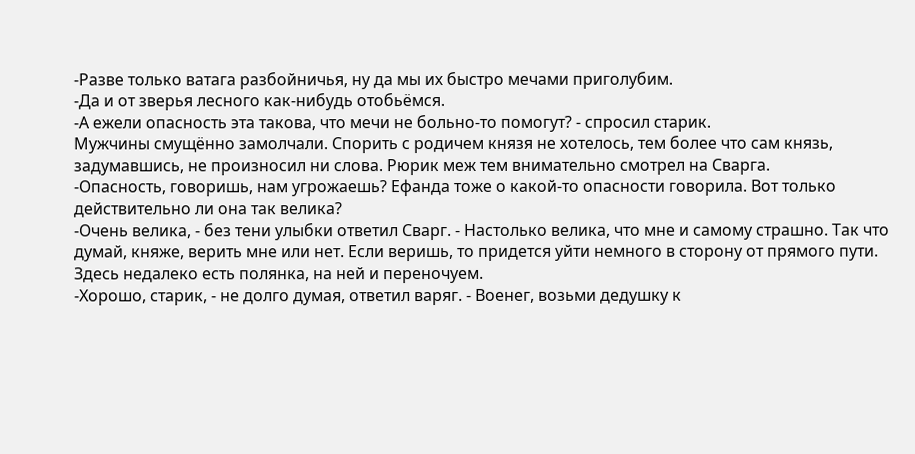-Разве только ватага разбойничья, ну да мы их быстро мечами приголубим.
-Да и от зверья лесного как-нибудь отобьёмся.
-А ежели опасность эта такова, что мечи не больно-то помогут? - спросил старик.
Мужчины смущённо замолчали. Спорить с родичем князя не хотелось, тем более что сам князь, задумавшись, не произносил ни слова. Рюрик меж тем внимательно смотрел на Сварга.
-Опасность, говоришь, нам угрожаешь? Ефанда тоже о какой-то опасности говорила. Вот только действительно ли она так велика?
-Очень велика, - без тени улыбки ответил Сварг. - Настолько велика, что мне и самому страшно. Так что думай, княже, верить мне или нет. Если веришь, то придется уйти немного в сторону от прямого пути. Здесь недалеко есть полянка, на ней и переночуем.
-Хорошо, старик, - не долго думая, ответил варяг. - Военег, возьми дедушку к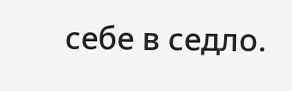себе в седло.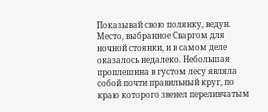Показывай свою полянку, ведун.
Место, выбранное Сваргом для ночной стоянки, и в самом деле оказалось недалеко. Небольшая проплешина в густом лесу являла собой почти правильный круг, по краю которого звенел переливчатым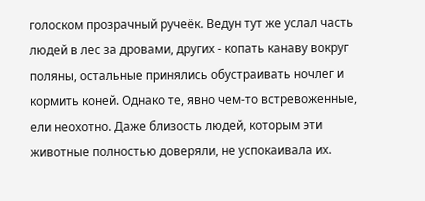голоском прозрачный ручеёк. Ведун тут же услал часть людей в лес за дровами, других - копать канаву вокруг поляны, остальные принялись обустраивать ночлег и кормить коней. Однако те, явно чем-то встревоженные, ели неохотно. Даже близость людей, которым эти животные полностью доверяли, не успокаивала их.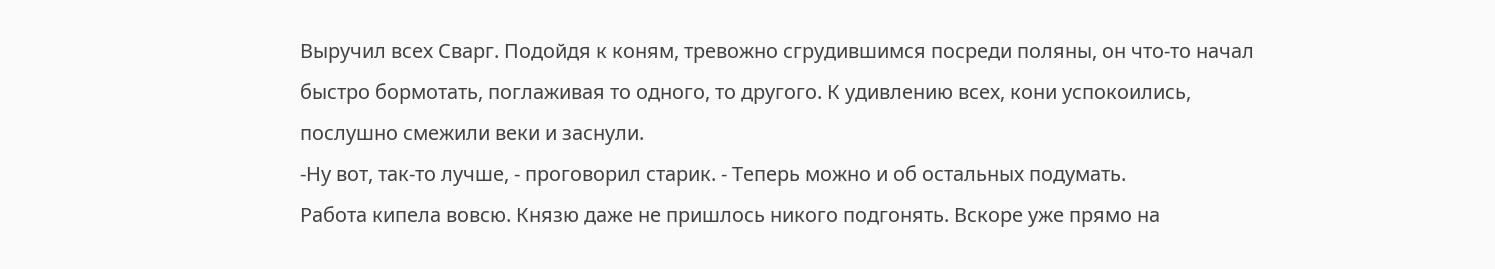Выручил всех Сварг. Подойдя к коням, тревожно сгрудившимся посреди поляны, он что-то начал быстро бормотать, поглаживая то одного, то другого. К удивлению всех, кони успокоились, послушно смежили веки и заснули.
-Ну вот, так-то лучше, - проговорил старик. - Теперь можно и об остальных подумать.
Работа кипела вовсю. Князю даже не пришлось никого подгонять. Вскоре уже прямо на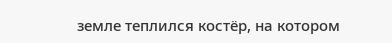земле теплился костёр, на котором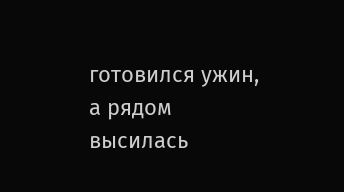готовился ужин, а рядом высилась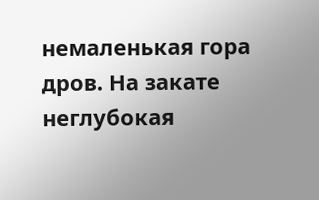немаленькая гора дров. На закате неглубокая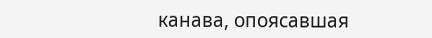канава, опоясавшая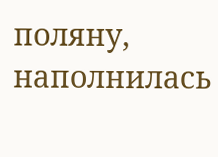поляну, наполнилась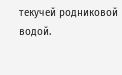текучей родниковой водой.